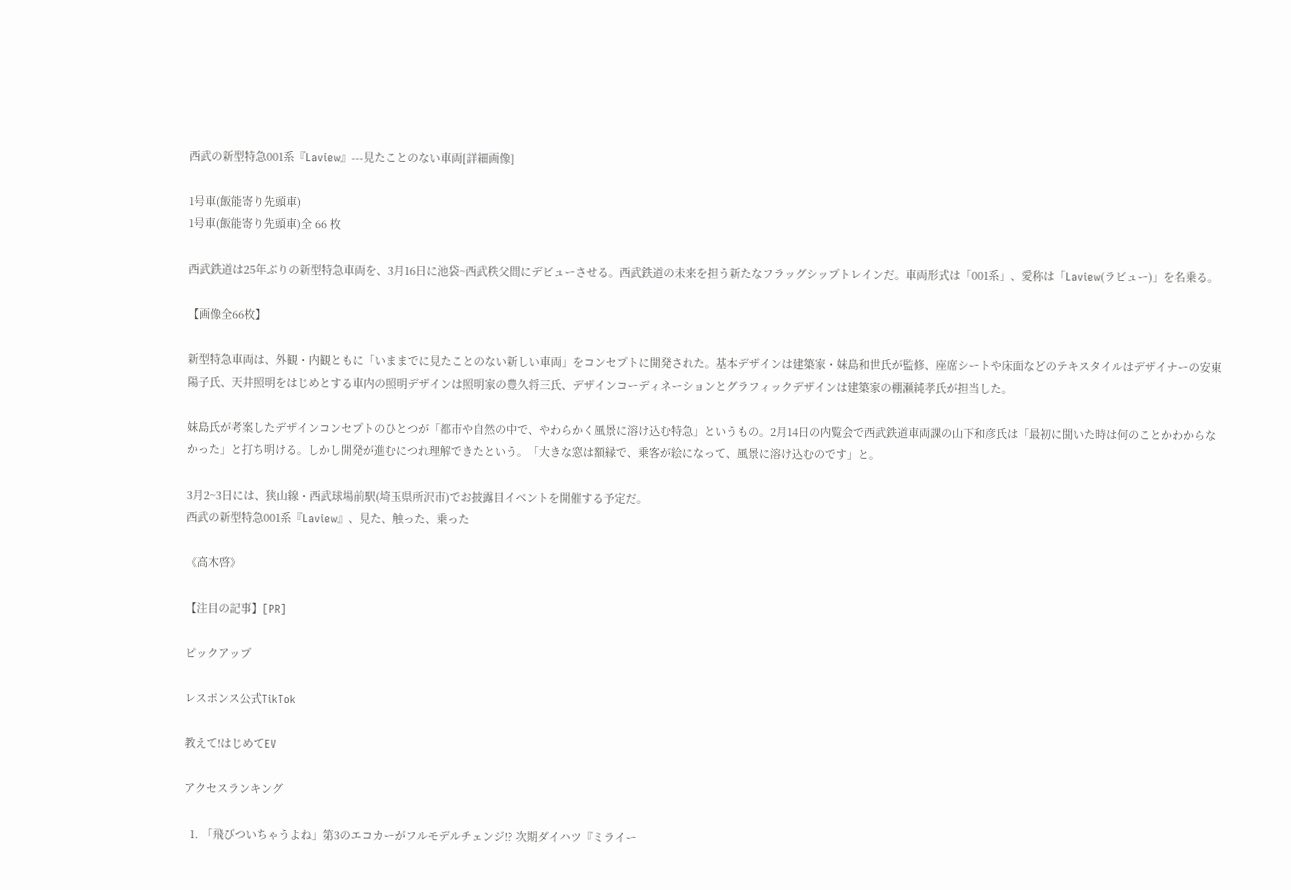西武の新型特急001系『Laview』---見たことのない車両[詳細画像]

1号車(飯能寄り先頭車)
1号車(飯能寄り先頭車)全 66 枚

西武鉄道は25年ぶりの新型特急車両を、3月16日に池袋~西武秩父間にデビューさせる。西武鉄道の未来を担う新たなフラッグシップトレインだ。車両形式は「001系」、愛称は「Laview(ラビュー)」を名乗る。

【画像全66枚】

新型特急車両は、外観・内観ともに「いままでに見たことのない新しい車両」をコンセプトに開発された。基本デザインは建築家・妹島和世氏が監修、座席シートや床面などのテキスタイルはデザイナーの安東陽子氏、天井照明をはじめとする車内の照明デザインは照明家の豊久将三氏、デザインコーディネーションとグラフィックデザインは建築家の棚瀬純孝氏が担当した。

妹島氏が考案したデザインコンセプトのひとつが「都市や自然の中で、やわらかく風景に溶け込む特急」というもの。2月14日の内覧会で西武鉄道車両課の山下和彦氏は「最初に聞いた時は何のことかわからなかった」と打ち明ける。しかし開発が進むにつれ理解できたという。「大きな窓は額縁で、乗客が絵になって、風景に溶け込むのです」と。

3月2~3日には、狭山線・西武球場前駅(埼玉県所沢市)でお披露目イベントを開催する予定だ。
西武の新型特急001系『Laview』、見た、触った、乗った

《高木啓》

【注目の記事】[PR]

ピックアップ

レスポンス公式TikTok

教えて!はじめてEV

アクセスランキング

  1. 「飛びついちゃうよね」第3のエコカーがフルモデルチェンジ!? 次期ダイハツ『ミライー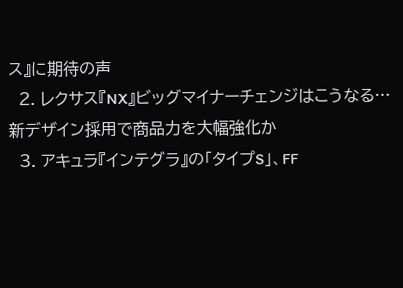ス』に期待の声
  2. レクサス『NX』ビッグマイナーチェンジはこうなる…新デザイン採用で商品力を大幅強化か
  3. アキュラ『インテグラ』の「タイプS」、FF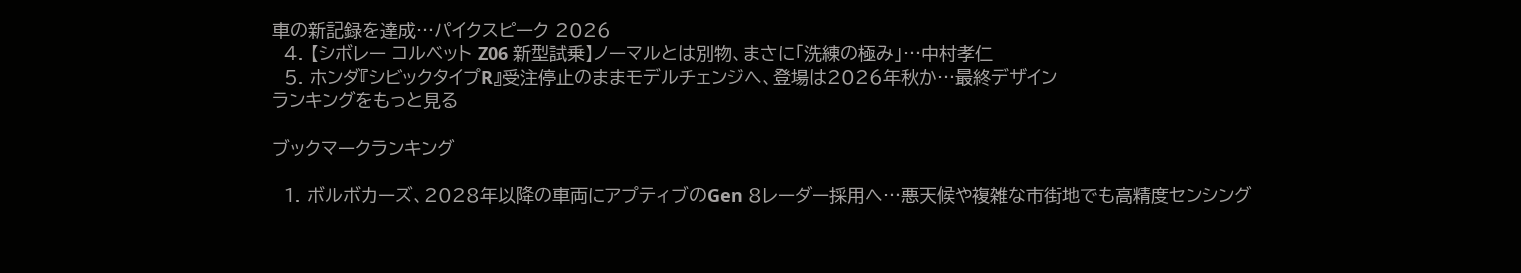車の新記録を達成…パイクスピーク 2026
  4. 【シボレー コルベット Z06 新型試乗】ノーマルとは別物、まさに「洗練の極み」…中村孝仁
  5. ホンダ『シビックタイプR』受注停止のままモデルチェンジへ、登場は2026年秋か…最終デザイン
ランキングをもっと見る

ブックマークランキング

  1. ボルボカーズ、2028年以降の車両にアプティブのGen 8レーダー採用へ…悪天候や複雑な市街地でも高精度センシング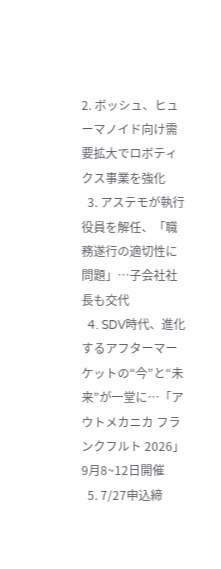2. ボッシュ、ヒューマノイド向け需要拡大でロボティクス事業を強化
  3. アステモが執行役員を解任、「職務遂行の適切性に問題」…子会社社長も交代
  4. SDV時代、進化するアフターマーケットの“今”と“未来”が一堂に…「アウトメカニカ フランクフルト 2026」9月8~12日開催
  5. 7/27申込締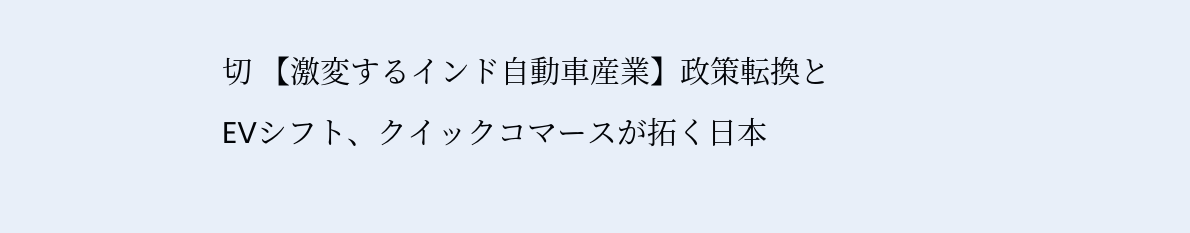切 【激変するインド自動車産業】政策転換とEVシフト、クイックコマースが拓く日本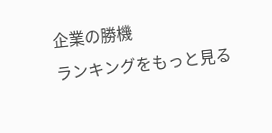企業の勝機
ランキングをもっと見る